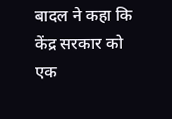बादल ने कहा कि केंद्र सरकार को एक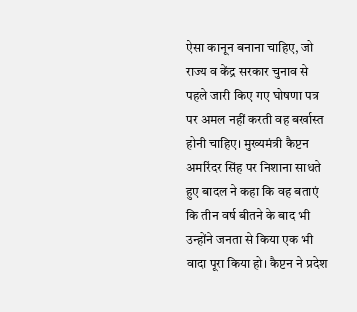ऐसा कानून बनाना चाहिए, जो राज्य व केंद्र सरकार चुनाव से पहले जारी किए गए घोषणा पत्र पर अमल नहीं करती वह बर्खास्त होनी चाहिए। मुख्यमंत्री कैप्टन अमरिंदर सिंह पर निशाना साधते हुए बादल ने कहा कि वह बताएं कि तीन वर्ष बीतने के बाद भी उन्होंने जनता से किया एक भी वादा पूरा किया हो। कैप्टन ने प्रदेश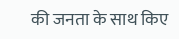की जनता के साथ किए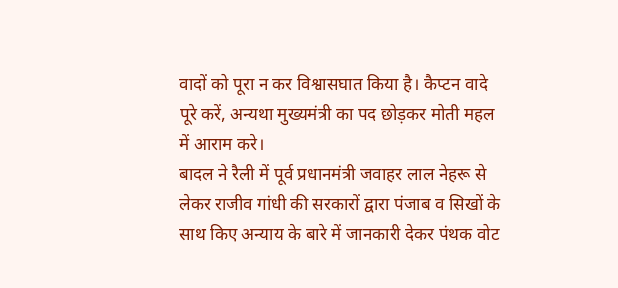वादों को पूरा न कर विश्वासघात किया है। कैप्टन वादे पूरे करें, अन्यथा मुख्यमंत्री का पद छोड़कर मोती महल में आराम करे।
बादल ने रैली में पूर्व प्रधानमंत्री जवाहर लाल नेहरू से लेकर राजीव गांधी की सरकारों द्वारा पंजाब व सिखों के साथ किए अन्याय के बारे में जानकारी देकर पंथक वोट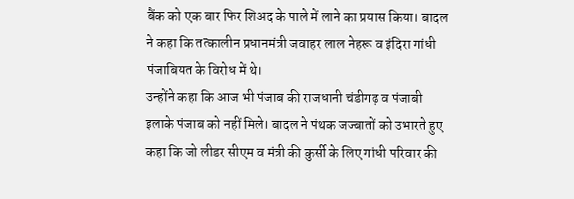बैंक को एक बार फिर शिअद के पाले में लाने का प्रयास किया। बादल ने कहा कि तत्कालीन प्रधानमंत्री जवाहर लाल नेहरू व इंदिरा गांधी पंजाबियत के विरोध में थे।
उन्होंने कहा कि आज भी पंजाब की राजधानी चंडीगढ़ व पंजाबी इलाके पंजाब को नहीं मिले। बादल ने पंथक जज्बातों को उभारते हुए कहा कि जो लीडर सीएम व मंत्री की कुर्सी के लिए गांधी परिवार की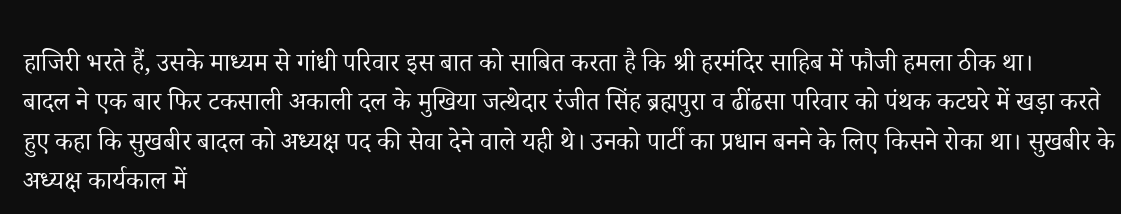हाजिरी भरते हैं, उसके माध्यम से गांधी परिवार इस बात को साबित करता है कि श्री हरमंदिर साहिब में फौजी हमला ठीक था।
बादल ने एक बार फिर टकसाली अकाली दल के मुखिया जत्थेदार रंजीत सिंह ब्रह्मपुरा व ढींढसा परिवार को पंथक कटघरे में खड़ा करते हुए कहा कि सुखबीर बादल को अध्यक्ष पद की सेवा देने वाले यही थे। उनको पार्टी का प्रधान बनने के लिए किसने रोका था। सुखबीर के अध्यक्ष कार्यकाल में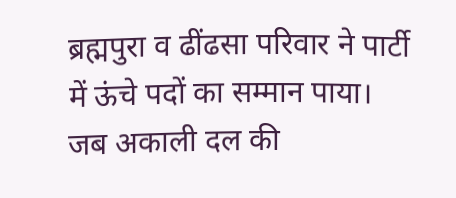ब्रह्मपुरा व ढींढसा परिवार ने पार्टी में ऊंचे पदों का सम्मान पाया।
जब अकाली दल की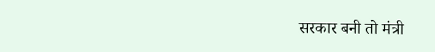सरकार बनी तो मंत्री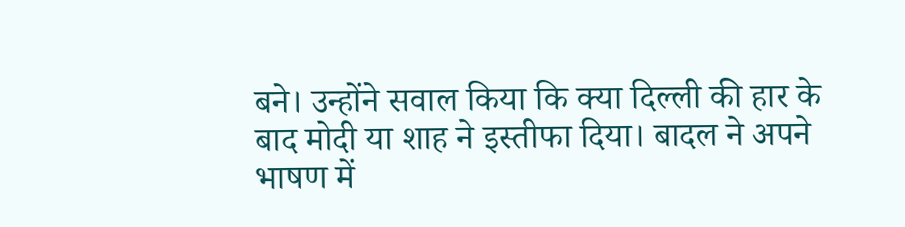बने। उन्होंने सवाल किया कि क्या दिल्ली की हार के बाद मोदी या शाह ने इस्तीफा दिया। बादल ने अपने भाषण में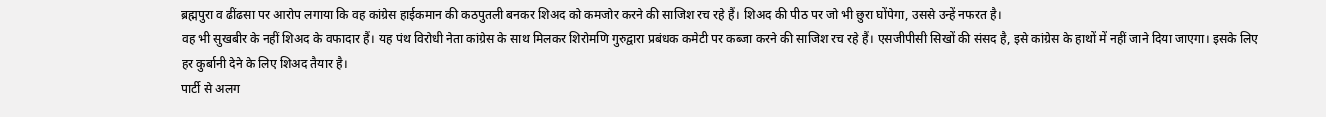ब्रह्मपुरा व ढींढसा पर आरोप लगाया कि वह कांग्रेस हाईकमान की कठपुतली बनकर शिअद को कमजोर करने की साजिश रच रहे हैं। शिअद की पीठ पर जो भी छुरा घोंपेगा, उससे उन्हें नफरत है।
वह भी सुखबीर के नहीं शिअद के वफादार हैं। यह पंथ विरोधी नेता कांग्रेस के साथ मिलकर शिरोमणि गुरुद्वारा प्रबंधक कमेटी पर कब्जा करने की साजिश रच रहे हैं। एसजीपीसी सिखों की संसद है, इसे कांग्रेस के हाथों में नहीं जाने दिया जाएगा। इसके लिए हर कुर्बानी देने के लिए शिअद तैयार है।
पार्टी से अलग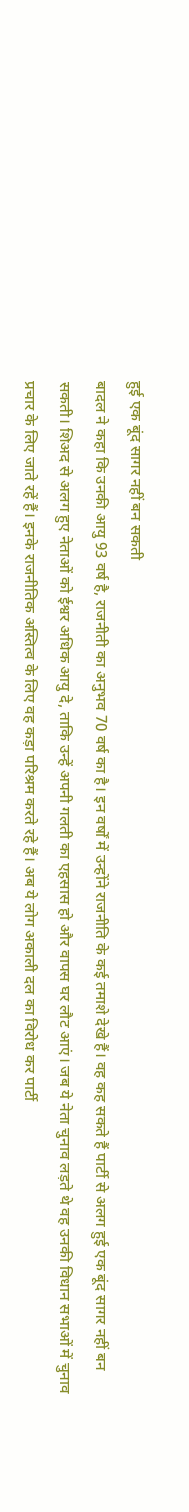हुई एक बूंद सागर नहीं बन सकती
बादल ने कहा कि उनकी आयु 93 वर्ष है, राजनीती का अनुभव 70 वर्ष का है। इन वर्षों में उन्होंने राजनीति के कई तमाशे देखे हैं। वह कह सकते हैं पार्टी से अलग हुई एक बूंद सागर नहीं बन सकती। शिअद से अलग हुए नेताओं को ईश्वर अधिक आयु दे, ताकि उन्हें अपनी गलती का एहसास हो और वापस घर लौट आएं। जब ये नेता चुनाव लड़ते थे वह उनकी विधान सभाओं में चुनाव प्रचार के लिए जाते रहें हैं। इनके राजनीतिक अस्तित्व के लिए वह कड़ा परिश्रम करते रहे हैं। अब ये लोग अकाली दल का विरोध कर पार्टी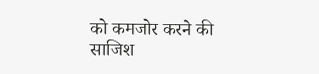को कमजोर करने की साजिश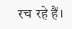रच रहे हैं।